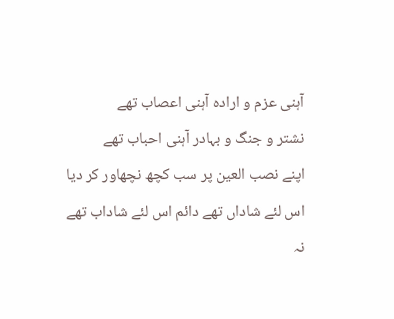آہنی عزم و ارادہ آہنی اعصاب تھے
نشتر و جنگ و بہادر آہنی احباب تھے
اپنے نصب العین پر سب کچھ نچھاور کر دیا
اس لئے شاداں تھے دائم اس لئے شاداب تھے
نہ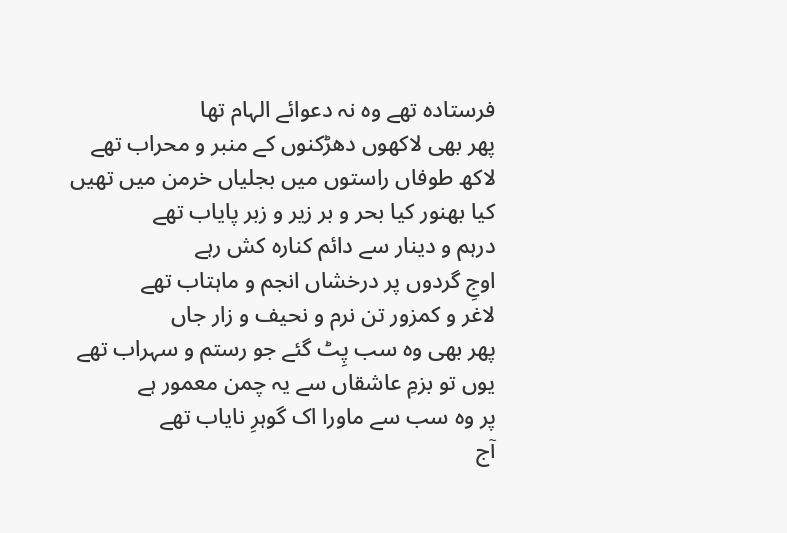فرستادہ تھے وہ نہ دعوائے الہام تھا
پھر بھی لاکھوں دھڑکنوں کے منبر و محراب تھے
لاکھ طوفاں راستوں میں بجلیاں خرمن میں تھیں
کیا بھنور کیا بحر و بر زیر و زبر پایاب تھے
درہم و دینار سے دائم کنارہ کش رہے
اوجِ گردوں پر درخشاں انجم و ماہتاب تھے
لاغر و کمزور تن نرم و نحیف و زار جاں
پھر بھی وہ سب پِٹ گئے جو رستم و سہراب تھے
یوں تو بزمِ عاشقاں سے یہ چمن معمور ہے
پر وہ سب سے ماورا اک گوہرِ نایاب تھے
آج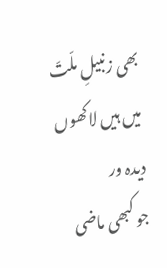بھی زنبیلِ ملّتّ میں ہیں لاکھوں دیدہ ور
جو کبھی ماضی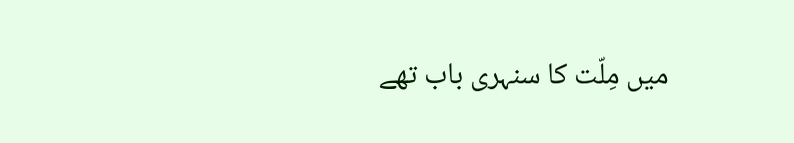میں مِلّت کا سنہری باب تھے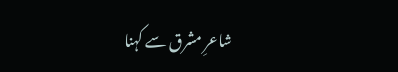شاعرِ مشرق سے کہنا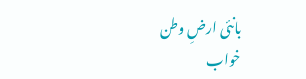بانئی ارضِ وطن
خواب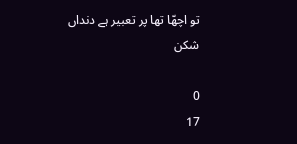تو اچھّا تھا پر تعبیر ہے دنداں شکن

0
17